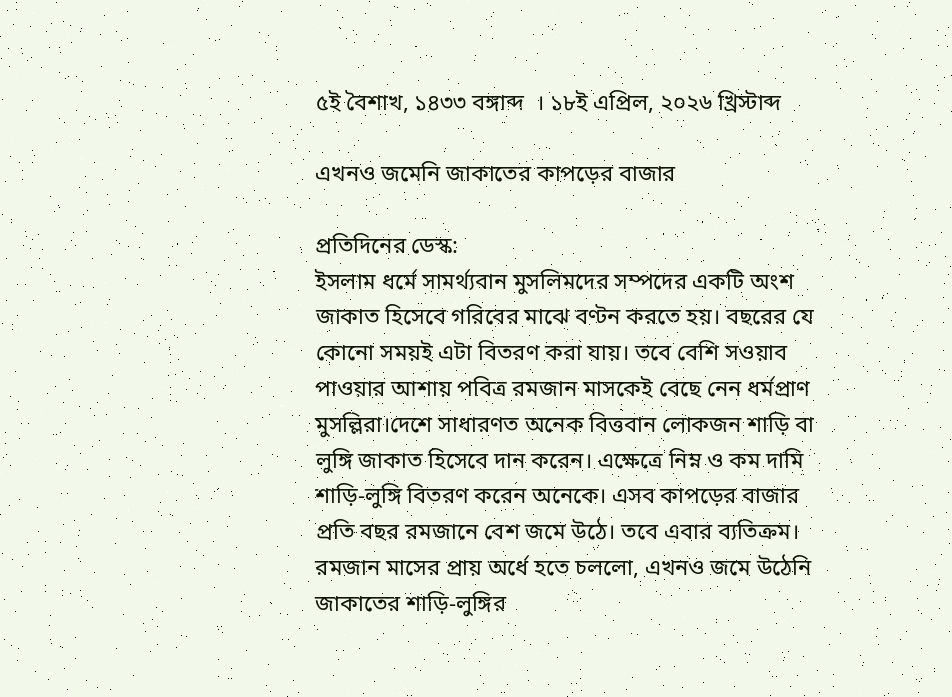৫ই বৈশাখ, ১৪৩৩ বঙ্গাব্দ  । ১৮ই এপ্রিল, ২০২৬ খ্রিস্টাব্দ

এখনও জমেনি জাকাতের কাপড়ের বাজার

প্রতিদিনের ডেস্ক:
ইসলাম ধর্মে সামর্থ্যবান মুসলিমদের সম্পদের একটি অংশ জাকাত হিসেবে গরিবের মাঝে বণ্টন করতে হয়। বছরের যে কোনো সময়ই এটা বিতরণ করা যায়। তবে বেশি সওয়াব পাওয়ার আশায় পবিত্র রমজান মাসকেই বেছে নেন ধর্মপ্রাণ মুসল্লিরা।দেশে সাধারণত অনেক বিত্তবান লোকজন শাড়ি বা লুঙ্গি জাকাত হিসেবে দান করেন। এক্ষেত্রে নিম্ন ও কম দামি শাড়ি-লুঙ্গি বিতরণ করেন অনেকে। এসব কাপড়ের বাজার প্রতি বছর রমজানে বেশ জমে উঠে। তবে এবার ব্যতিক্রম। রমজান মাসের প্রায় অর্ধে হতে চললো, এখনও জমে উঠেনি জাকাতের শাড়ি-লুঙ্গির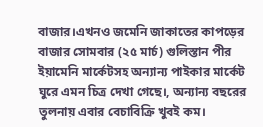বাজার।এখনও জমেনি জাকাতের কাপড়ের বাজার সোমবার (২৫ মার্চ) গুলিস্তান পীর ইয়ামেনি মার্কেটসহ অন্যান্য পাইকার মার্কেট ঘুরে এমন চিত্র দেখা গেছে।, অন্যান্য বছরের তুলনায় এবার বেচাবিক্রি খুবই কম।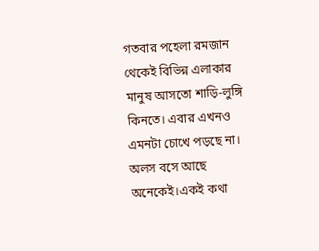গতবার পহেলা রমজান থেকেই বিভিন্ন এলাকার মানুষ আসতো শাড়ি-লুঙ্গি কিনতে। এবার এখনও এমনটা চোখে পড়ছে না। অলস বসে আছে অনেকেই।একই কথা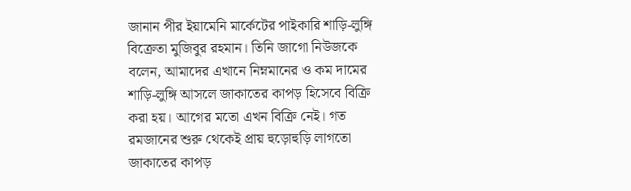জানান পীর ইয়ামেনি মার্কেটের পাইকারি শাড়ি-লুঙ্গি বিক্রেতা মুজিবুর রহমান। তিনি জাগো নিউজকে বলেন, আমাদের এখানে নিম্নমানের ও কম দামের শাড়ি-লুঙ্গি আসলে জাকাতের কাপড় হিসেবে বিক্রি করা হয়। আগের মতো এখন বিক্রি নেই। গত রমজানের শুরু থেকেই প্রায় হুড়োহুড়ি লাগতো জাকাতের কাপড়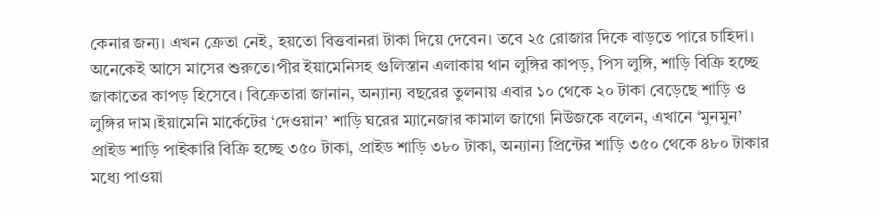কেনার জন্য। এখন ক্রেতা নেই, হয়তো বিত্তবানরা টাকা দিয়ে দেবেন। তবে ২৫ রোজার দিকে বাড়তে পারে চাহিদা। অনেকেই আসে মাসের শুরুতে।পীর ইয়ামেনিসহ গুলিস্তান এলাকায় থান লুঙ্গির কাপড়, পিস লুঙ্গি, শাড়ি বিক্রি হচ্ছে জাকাতের কাপড় হিসেবে। বিক্রেতারা জানান, অন্যান্য বছরের তুলনায় এবার ১০ থেকে ২০ টাকা বেড়েছে শাড়ি ও লুঙ্গির দাম।ইয়ামেনি মার্কেটের ‘দেওয়ান’ শাড়ি ঘরের ম্যানেজার কামাল জাগো নিউজকে বলেন, এখানে ‘মুনমুন’ প্রাইড শাড়ি পাইকারি বিক্রি হচ্ছে ৩৫০ টাকা, প্রাইড শাড়ি ৩৮০ টাকা, অন্যান্য প্রিন্টের শাড়ি ৩৫০ থেকে ৪৮০ টাকার মধ্যে পাওয়া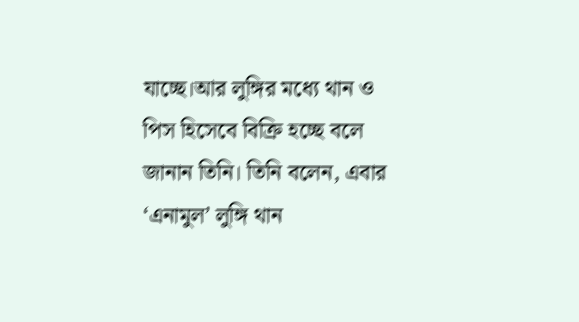যাচ্ছে।আর লুঙ্গির মধ্যে থান ও পিস হিসেবে বিক্রি হচ্ছে বলে জানান তিনি। তিনি বলেন, এবার ‘এনামুল’ লুঙ্গি থান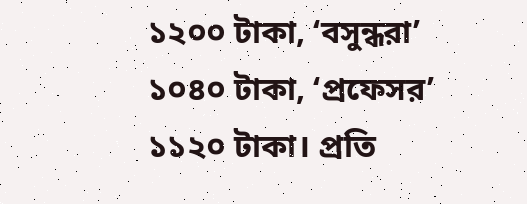১২০০ টাকা, ‘বসুন্ধরা’ ১০৪০ টাকা, ‘প্রফেসর’ ১১২০ টাকা। প্রতি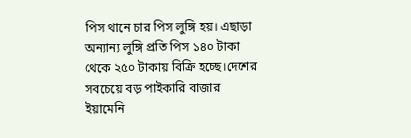পিস থানে চার পিস লুঙ্গি হয়। এছাড়া অন্যান্য লুঙ্গি প্রতি পিস ১৪০ টাকা থেকে ২৫০ টাকায় বিক্রি হচ্ছে।দেশের সবচেয়ে বড় পাইকারি বাজার ইয়ামেনি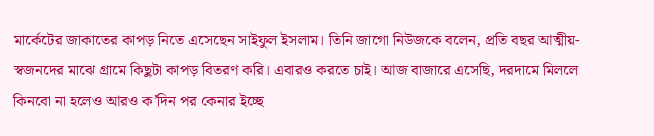মার্কেটের জাকাতের কাপড় নিতে এসেছেন সাইফুল ইসলাম। তিনি জাগো নিউজকে বলেন, প্রতি বছর আত্মীয়-স্বজনদের মাঝে গ্রামে কিছুটা কাপড় বিতরণ করি। এবারও করতে চাই। আজ বাজারে এসেছি, দরদামে মিললে কিনবো না হলেও আরও ক’দিন পর কেনার ইচ্ছে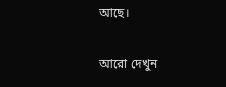আছে।

আরো দেখুন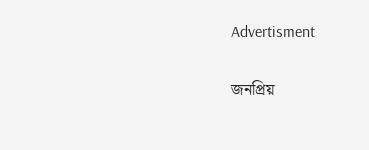Advertisment

জনপ্রিয়